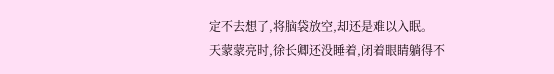定不去想了,将脑袋放空,却还是难以入眠。
天蒙蒙亮时,徐长卿还没睡着,闭着眼睛躺得不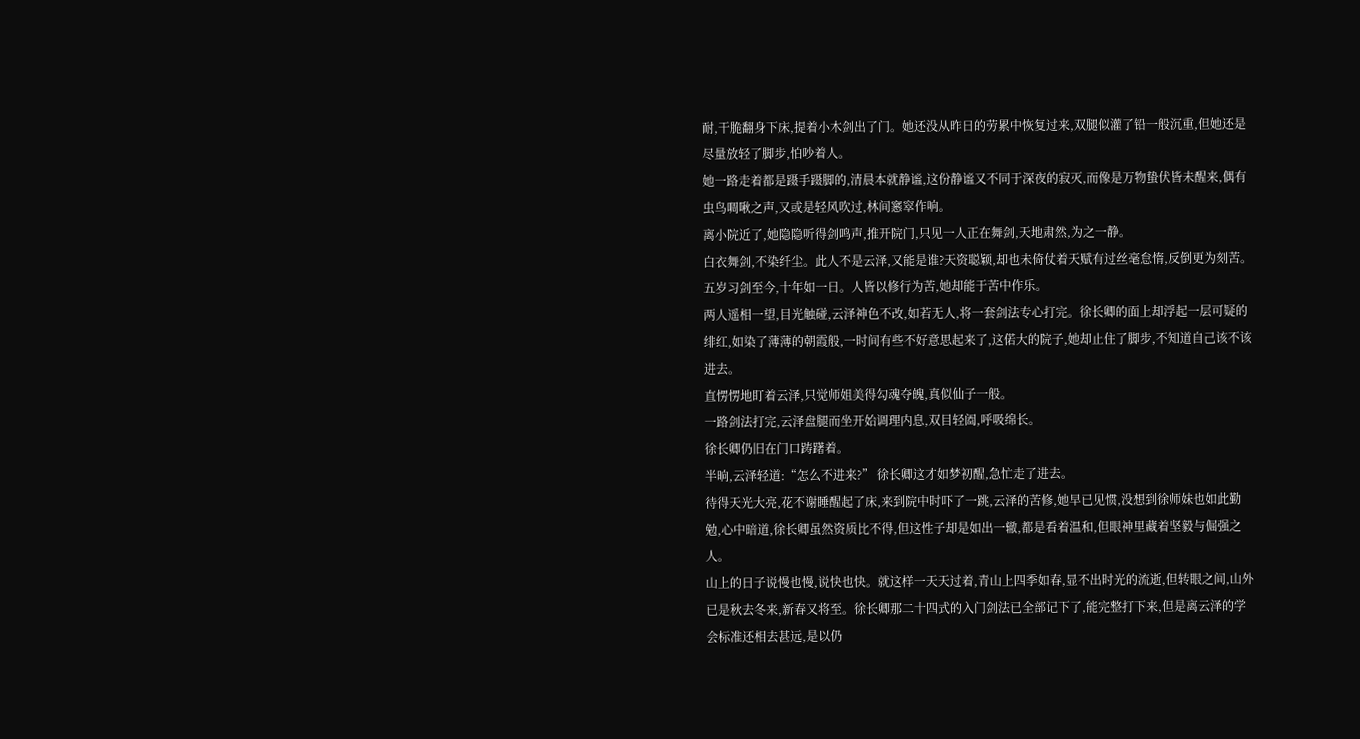耐,干脆翻身下床,提着小木剑出了门。她还没从昨日的劳累中恢复过来,双腿似灌了铅一般沉重,但她还是尽量放轻了脚步,怕吵着人。
她一路走着都是蹑手蹑脚的,清晨本就静谧,这份静谧又不同于深夜的寂灭,而像是万物蛰伏皆未醒来,偶有虫鸟啁啾之声,又或是轻风吹过,林间窸窣作响。
离小院近了,她隐隐听得剑鸣声,推开院门,只见一人正在舞剑,天地肃然,为之一静。
白衣舞剑,不染纤尘。此人不是云泽,又能是谁?天资聪颖,却也未倚仗着天赋有过丝毫怠惰,反倒更为刻苦。五岁习剑至今,十年如一日。人皆以修行为苦,她却能于苦中作乐。
两人遥相一望,目光触碰,云泽神色不改,如若无人,将一套剑法专心打完。徐长卿的面上却浮起一层可疑的绯红,如染了薄薄的朝霞般,一时间有些不好意思起来了,这偌大的院子,她却止住了脚步,不知道自己该不该进去。
直愣愣地盯着云泽,只觉师姐美得勾魂夺魄,真似仙子一般。
一路剑法打完,云泽盘腿而坐开始调理内息,双目轻阖,呼吸绵长。
徐长卿仍旧在门口踌躇着。
半晌,云泽轻道:“怎么不进来?” 徐长卿这才如梦初醒,急忙走了进去。
待得天光大亮,花不谢睡醒起了床,来到院中时吓了一跳,云泽的苦修,她早已见惯,没想到徐师妹也如此勤勉,心中暗道,徐长卿虽然资质比不得,但这性子却是如出一辙,都是看着温和,但眼神里藏着坚毅与倔强之人。
山上的日子说慢也慢,说快也快。就这样一天天过着,青山上四季如春,显不出时光的流逝,但转眼之间,山外已是秋去冬来,新春又将至。徐长卿那二十四式的入门剑法已全部记下了,能完整打下来,但是离云泽的学会标准还相去甚远,是以仍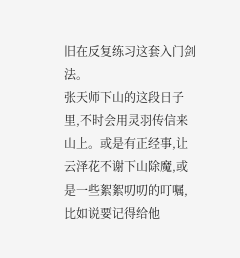旧在反复练习这套入门剑法。
张天师下山的这段日子里,不时会用灵羽传信来山上。或是有正经事,让云泽花不谢下山除魔,或是一些絮絮叨叨的叮嘱,比如说要记得给他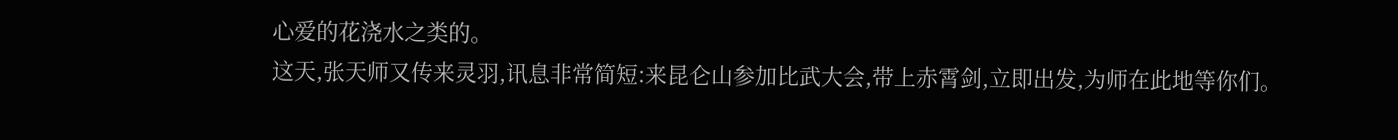心爱的花浇水之类的。
这天,张天师又传来灵羽,讯息非常简短:来昆仑山参加比武大会,带上赤霄剑,立即出发,为师在此地等你们。